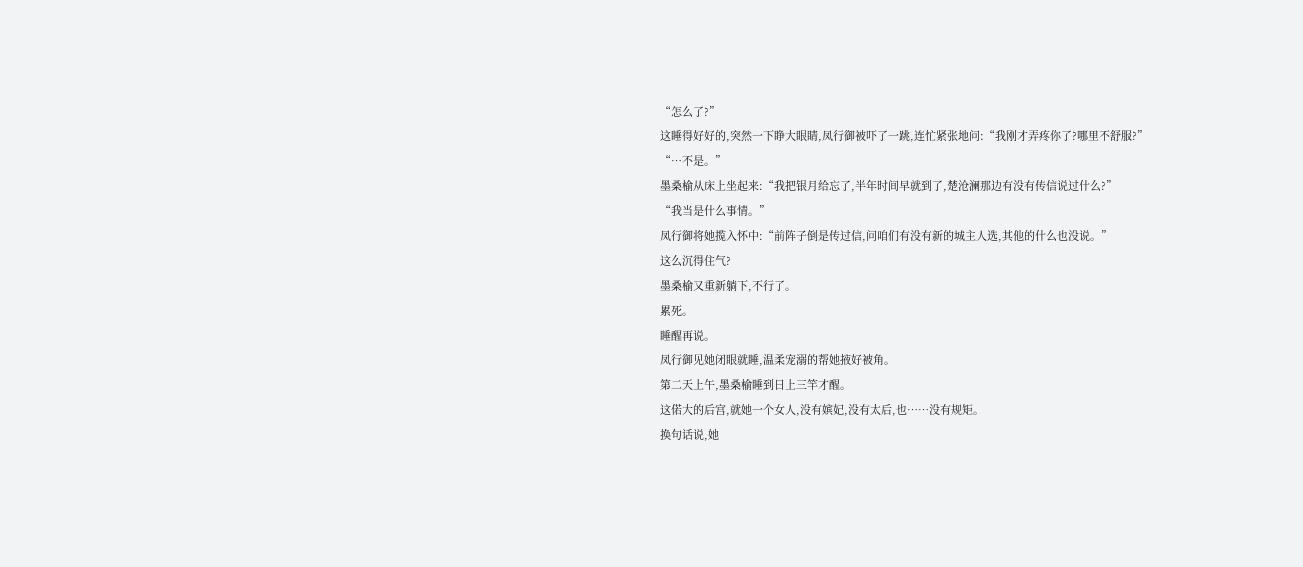“怎么了?”
这睡得好好的,突然一下睁大眼睛,凤行御被吓了一跳,连忙紧张地问:“我刚才弄疼你了?哪里不舒服?”
“…不是。”
墨桑榆从床上坐起来:“我把银月给忘了,半年时间早就到了,楚沧澜那边有没有传信说过什么?”
“我当是什么事情。”
凤行御将她揽入怀中:“前阵子倒是传过信,问咱们有没有新的城主人选,其他的什么也没说。”
这么沉得住气?
墨桑榆又重新躺下,不行了。
累死。
睡醒再说。
凤行御见她闭眼就睡,温柔宠溺的帮她掖好被角。
第二天上午,墨桑榆睡到日上三竿才醒。
这偌大的后宫,就她一个女人,没有嫔妃,没有太后,也……没有规矩。
换句话说,她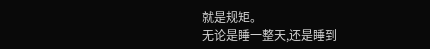就是规矩。
无论是睡一整天,还是睡到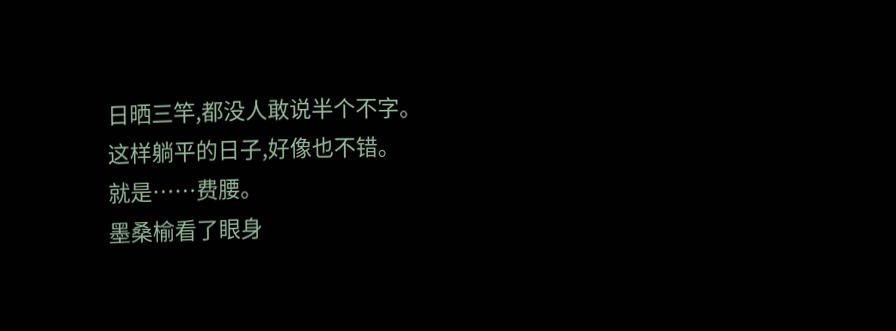日晒三竿,都没人敢说半个不字。
这样躺平的日子,好像也不错。
就是……费腰。
墨桑榆看了眼身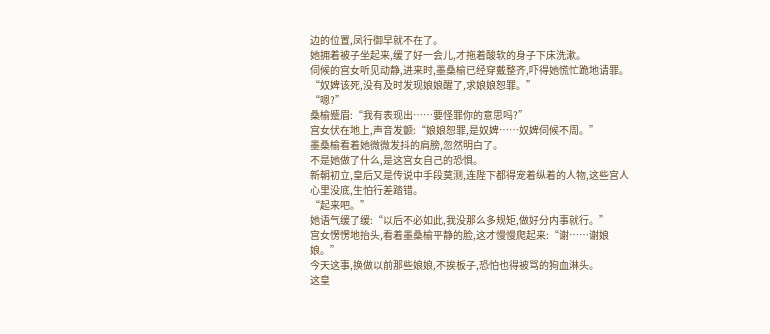边的位置,凤行御早就不在了。
她拥着被子坐起来,缓了好一会儿,才拖着酸软的身子下床洗漱。
伺候的宫女听见动静,进来时,墨桑榆已经穿戴整齐,吓得她慌忙跪地请罪。
“奴婢该死,没有及时发现娘娘醒了,求娘娘恕罪。”
“嗯?”
桑榆蹙眉:“我有表现出……要怪罪你的意思吗?”
宫女伏在地上,声音发颤:“娘娘恕罪,是奴婢……奴婢伺候不周。”
墨桑榆看着她微微发抖的肩膀,忽然明白了。
不是她做了什么,是这宫女自己的恐惧。
新朝初立,皇后又是传说中手段莫测,连陛下都得宠着纵着的人物,这些宫人心里没底,生怕行差踏错。
“起来吧。”
她语气缓了缓:“以后不必如此,我没那么多规矩,做好分内事就行。”
宫女愣愣地抬头,看着墨桑榆平静的脸,这才慢慢爬起来:“谢……谢娘娘。”
今天这事,换做以前那些娘娘,不挨板子,恐怕也得被骂的狗血淋头。
这皇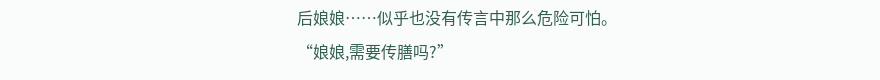后娘娘……似乎也没有传言中那么危险可怕。
“娘娘,需要传膳吗?”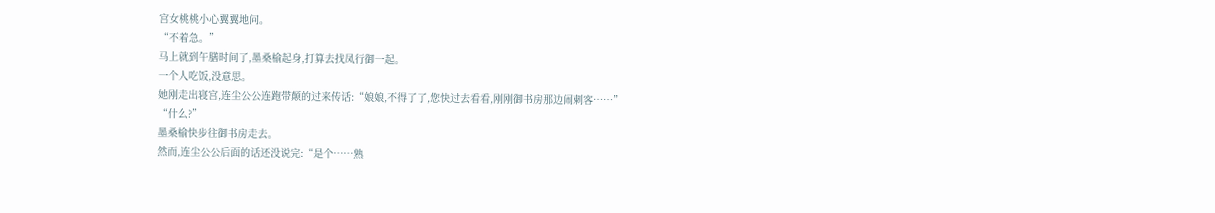宫女桃桃小心翼翼地问。
“不着急。”
马上就到午膳时间了,墨桑榆起身,打算去找凤行御一起。
一个人吃饭,没意思。
她刚走出寝宫,连尘公公连跑带颠的过来传话:“娘娘,不得了了,您快过去看看,刚刚御书房那边闹刺客……”
“什么?”
墨桑榆快步往御书房走去。
然而,连尘公公后面的话还没说完:“是个……熟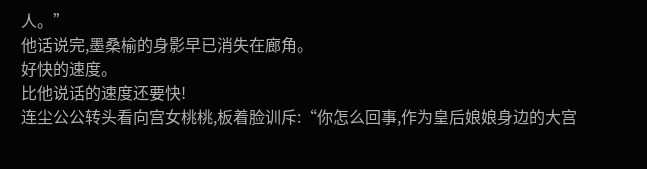人。”
他话说完,墨桑榆的身影早已消失在廊角。
好快的速度。
比他说话的速度还要快!
连尘公公转头看向宫女桃桃,板着脸训斥:“你怎么回事,作为皇后娘娘身边的大宫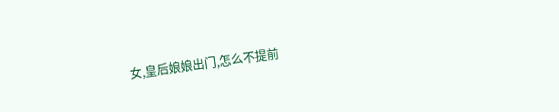女,皇后娘娘出门,怎么不提前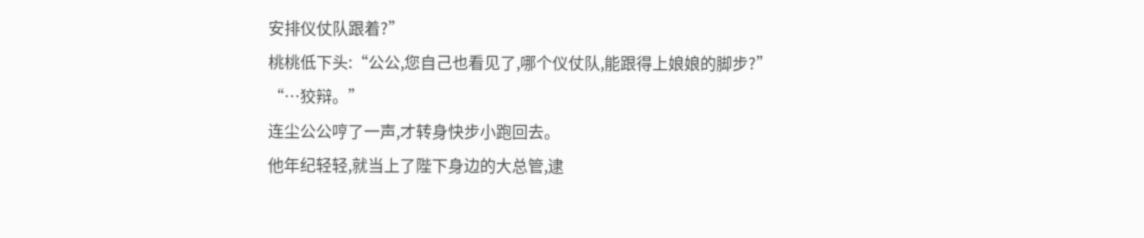安排仪仗队跟着?”
桃桃低下头:“公公,您自己也看见了,哪个仪仗队,能跟得上娘娘的脚步?”
“…狡辩。”
连尘公公哼了一声,才转身快步小跑回去。
他年纪轻轻,就当上了陛下身边的大总管,逮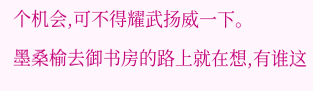个机会,可不得耀武扬威一下。
墨桑榆去御书房的路上就在想,有谁这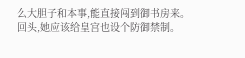么大胆子和本事,能直接闯到御书房来。
回头,她应该给皇宫也设个防御禁制。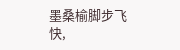墨桑榆脚步飞快,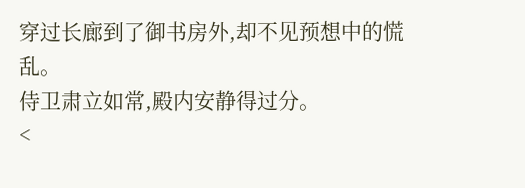穿过长廊到了御书房外,却不见预想中的慌乱。
侍卫肃立如常,殿内安静得过分。
<